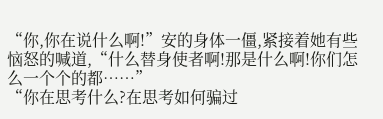“你,你在说什么啊!”安的身体一僵,紧接着她有些恼怒的喊道,“什么替身使者啊!那是什么啊!你们怎么一个个的都……”
“你在思考什么?在思考如何骗过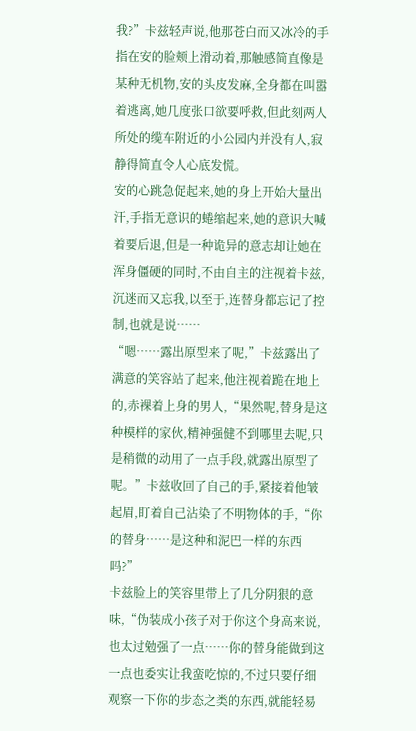我?”卡兹轻声说,他那苍白而又冰冷的手指在安的脸颊上滑动着,那触感简直像是某种无机物,安的头皮发麻,全身都在叫嚣着逃离,她几度张口欲要呼救,但此刻两人所处的缆车附近的小公园内并没有人,寂静得简直令人心底发慌。
安的心跳急促起来,她的身上开始大量出汗,手指无意识的蜷缩起来,她的意识大喊着要后退,但是一种诡异的意志却让她在浑身僵硬的同时,不由自主的注视着卡兹,沉迷而又忘我,以至于,连替身都忘记了控制,也就是说……
“嗯……露出原型来了呢,”卡兹露出了满意的笑容站了起来,他注视着跪在地上的,赤裸着上身的男人,“果然呢,替身是这种模样的家伙,精神强健不到哪里去呢,只是稍微的动用了一点手段,就露出原型了呢。”卡兹收回了自己的手,紧接着他皱起眉,盯着自己沾染了不明物体的手,“你的替身……是这种和泥巴一样的东西吗?”
卡兹脸上的笑容里带上了几分阴狠的意味,“伪装成小孩子对于你这个身高来说,也太过勉强了一点……你的替身能做到这一点也委实让我蛮吃惊的,不过只要仔细观察一下你的步态之类的东西,就能轻易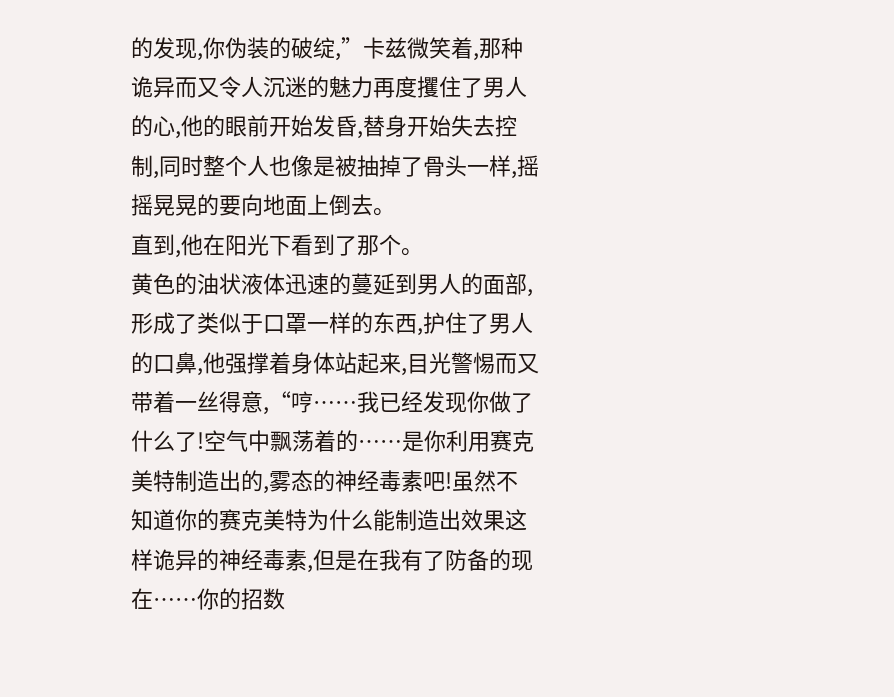的发现,你伪装的破绽,”卡兹微笑着,那种诡异而又令人沉迷的魅力再度攫住了男人的心,他的眼前开始发昏,替身开始失去控制,同时整个人也像是被抽掉了骨头一样,摇摇晃晃的要向地面上倒去。
直到,他在阳光下看到了那个。
黄色的油状液体迅速的蔓延到男人的面部,形成了类似于口罩一样的东西,护住了男人的口鼻,他强撑着身体站起来,目光警惕而又带着一丝得意,“哼……我已经发现你做了什么了!空气中飘荡着的……是你利用赛克美特制造出的,雾态的神经毒素吧!虽然不知道你的赛克美特为什么能制造出效果这样诡异的神经毒素,但是在我有了防备的现在……你的招数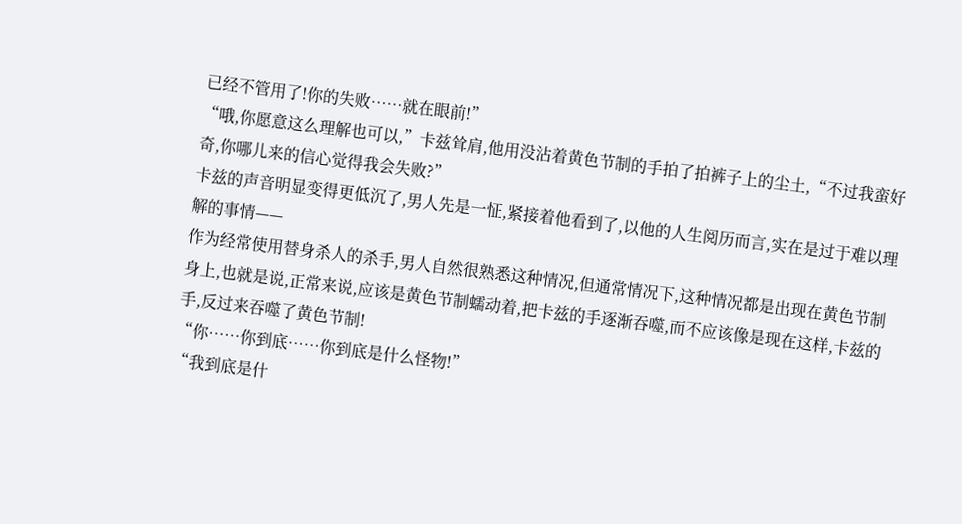已经不管用了!你的失败……就在眼前!”
“哦,你愿意这么理解也可以,”卡兹耸肩,他用没沾着黄色节制的手拍了拍裤子上的尘土,“不过我蛮好奇,你哪儿来的信心觉得我会失败?”
卡兹的声音明显变得更低沉了,男人先是一怔,紧接着他看到了,以他的人生阅历而言,实在是过于难以理解的事情——
作为经常使用替身杀人的杀手,男人自然很熟悉这种情况,但通常情况下,这种情况都是出现在黄色节制身上,也就是说,正常来说,应该是黄色节制蠕动着,把卡兹的手逐渐吞噬,而不应该像是现在这样,卡兹的手,反过来吞噬了黄色节制!
“你……你到底……你到底是什么怪物!”
“我到底是什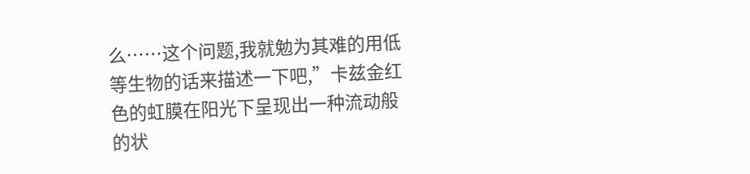么……这个问题,我就勉为其难的用低等生物的话来描述一下吧,”卡兹金红色的虹膜在阳光下呈现出一种流动般的状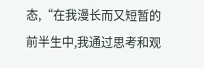态,“在我漫长而又短暂的前半生中,我通过思考和观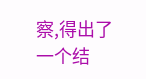察,得出了一个结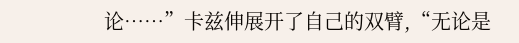论……”卡兹伸展开了自己的双臂,“无论是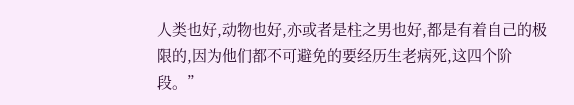人类也好,动物也好,亦或者是柱之男也好,都是有着自己的极限的,因为他们都不可避免的要经历生老病死,这四个阶段。”